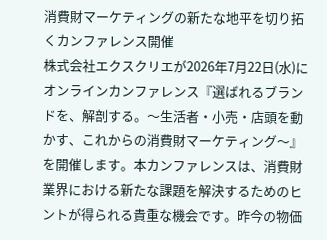消費財マーケティングの新たな地平を切り拓くカンファレンス開催
株式会社エクスクリエが2026年7月22日(水)にオンラインカンファレンス『選ばれるブランドを、解剖する。〜生活者・小売・店頭を動かす、これからの消費財マーケティング〜』を開催します。本カンファレンスは、消費財業界における新たな課題を解決するためのヒントが得られる貴重な機会です。昨今の物価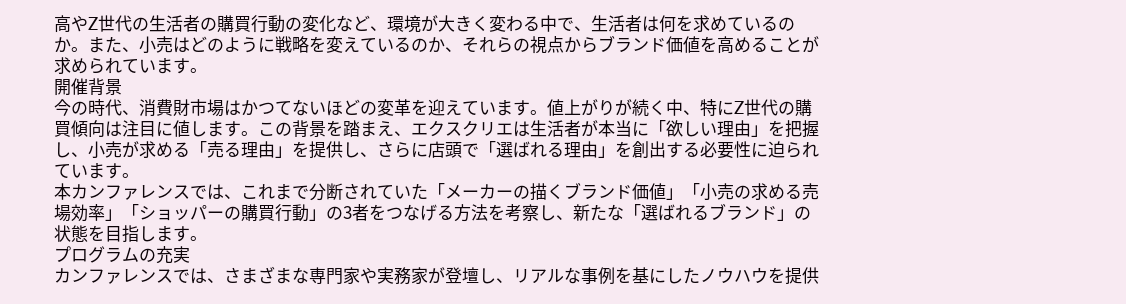高やZ世代の生活者の購買行動の変化など、環境が大きく変わる中で、生活者は何を求めているのか。また、小売はどのように戦略を変えているのか、それらの視点からブランド価値を高めることが求められています。
開催背景
今の時代、消費財市場はかつてないほどの変革を迎えています。値上がりが続く中、特にZ世代の購買傾向は注目に値します。この背景を踏まえ、エクスクリエは生活者が本当に「欲しい理由」を把握し、小売が求める「売る理由」を提供し、さらに店頭で「選ばれる理由」を創出する必要性に迫られています。
本カンファレンスでは、これまで分断されていた「メーカーの描くブランド価値」「小売の求める売場効率」「ショッパーの購買行動」の3者をつなげる方法を考察し、新たな「選ばれるブランド」の状態を目指します。
プログラムの充実
カンファレンスでは、さまざまな専門家や実務家が登壇し、リアルな事例を基にしたノウハウを提供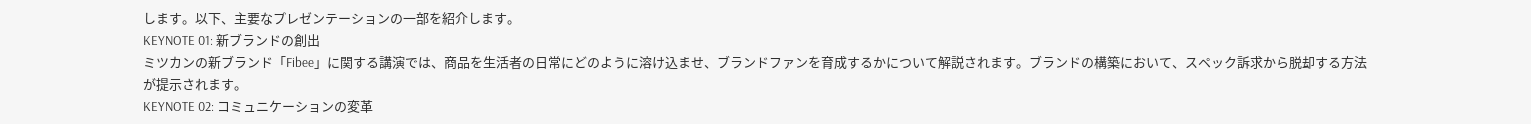します。以下、主要なプレゼンテーションの一部を紹介します。
KEYNOTE 01: 新ブランドの創出
ミツカンの新ブランド「Fibee」に関する講演では、商品を生活者の日常にどのように溶け込ませ、ブランドファンを育成するかについて解説されます。ブランドの構築において、スペック訴求から脱却する方法が提示されます。
KEYNOTE 02: コミュニケーションの変革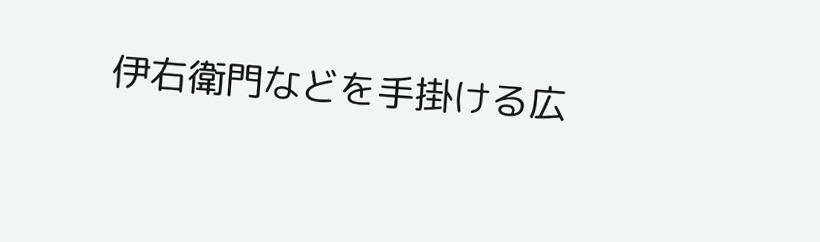伊右衛門などを手掛ける広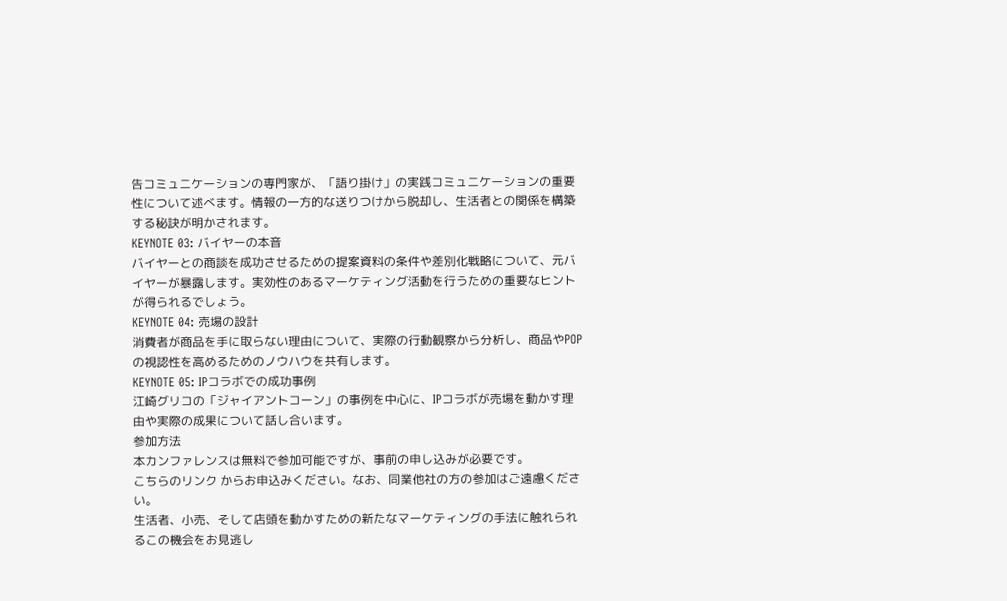告コミュニケーションの専門家が、「語り掛け」の実践コミュニケーションの重要性について述べます。情報の一方的な送りつけから脱却し、生活者との関係を構築する秘訣が明かされます。
KEYNOTE 03: バイヤーの本音
バイヤーとの商談を成功させるための提案資料の条件や差別化戦略について、元バイヤーが暴露します。実効性のあるマーケティング活動を行うための重要なヒントが得られるでしょう。
KEYNOTE 04: 売場の設計
消費者が商品を手に取らない理由について、実際の行動観察から分析し、商品やPOPの視認性を高めるためのノウハウを共有します。
KEYNOTE 05: IPコラボでの成功事例
江崎グリコの「ジャイアントコーン」の事例を中心に、IPコラボが売場を動かす理由や実際の成果について話し合います。
参加方法
本カンファレンスは無料で参加可能ですが、事前の申し込みが必要です。
こちらのリンク からお申込みください。なお、同業他社の方の参加はご遠慮ください。
生活者、小売、そして店頭を動かすための新たなマーケティングの手法に触れられるこの機会をお見逃し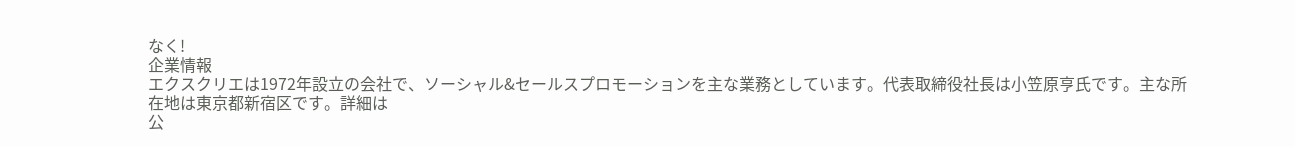なく!
企業情報
エクスクリエは1972年設立の会社で、ソーシャル&セールスプロモーションを主な業務としています。代表取締役社長は小笠原亨氏です。主な所在地は東京都新宿区です。詳細は
公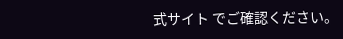式サイト でご確認ください。